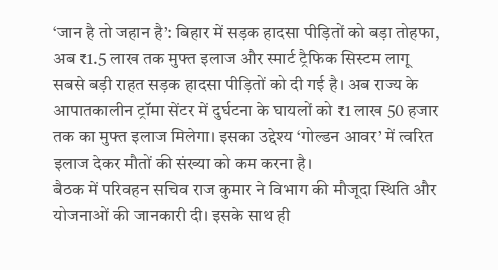‘जान है तो जहान है’: बिहार में सड़क हादसा पीड़ितों को बड़ा तोहफा, अब ₹1.5 लाख तक मुफ्त इलाज और स्मार्ट ट्रैफिक सिस्टम लागू
सबसे बड़ी राहत सड़क हादसा पीड़ितों को दी गई है। अब राज्य के आपातकालीन ट्रॉमा सेंटर में दुर्घटना के घायलों को ₹1 लाख 50 हजार तक का मुफ्त इलाज मिलेगा। इसका उद्देश्य ‘गोल्डन आवर’ में त्वरित इलाज देकर मौतों की संख्या को कम करना है।
बैठक में परिवहन सचिव राज कुमार ने विभाग की मौजूदा स्थिति और योजनाओं की जानकारी दी। इसके साथ ही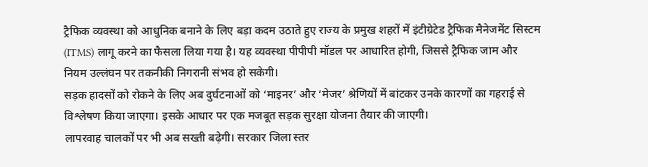ट्रैफिक व्यवस्था को आधुनिक बनाने के लिए बड़ा कदम उठाते हुए राज्य के प्रमुख शहरों में इंटीग्रेटेड ट्रैफिक मैनेजमेंट सिस्टम (ITMS) लागू करने का फैसला लिया गया है। यह व्यवस्था पीपीपी मॉडल पर आधारित होगी, जिससे ट्रैफिक जाम और नियम उल्लंघन पर तकनीकी निगरानी संभव हो सकेगी।
सड़क हादसों को रोकने के लिए अब दुर्घटनाओं को ‘माइनर’ और ‘मेजर’ श्रेणियों में बांटकर उनके कारणों का गहराई से विश्लेषण किया जाएगा। इसके आधार पर एक मजबूत सड़क सुरक्षा योजना तैयार की जाएगी।
लापरवाह चालकों पर भी अब सख्ती बढ़ेगी। सरकार जिला स्तर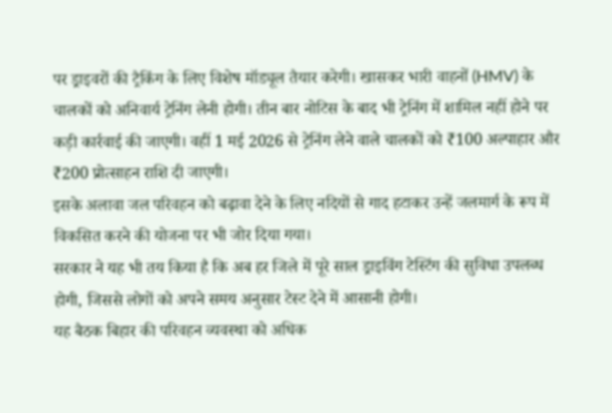पर ड्राइवरों की ट्रैकिंग के लिए विशेष मॉड्यूल तैयार करेगी। खासकर भारी वाहनों (HMV) के चालकों को अनिवार्य ट्रेनिंग लेनी होगी। तीन बार नोटिस के बाद भी ट्रेनिंग में शामिल नहीं होने पर कड़ी कार्रवाई की जाएगी। वहीं 1 मई 2026 से ट्रेनिंग लेने वाले चालकों को ₹100 अल्पाहार और ₹200 प्रोत्साहन राशि दी जाएगी।
इसके अलावा जल परिवहन को बढ़ावा देने के लिए नदियों से गाद हटाकर उन्हें जलमार्ग के रूप में विकसित करने की योजना पर भी जोर दिया गया।
सरकार ने यह भी तय किया है कि अब हर जिले में पूरे साल ड्राइविंग टेस्टिंग की सुविधा उपलब्ध होगी, जिससे लोगों को अपने समय अनुसार टेस्ट देने में आसानी होगी।
यह बैठक बिहार की परिवहन व्यवस्था को अधिक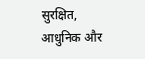सुरक्षित, आधुनिक और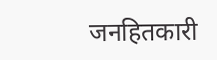जनहितकारी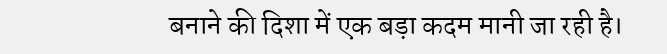बनाने की दिशा में एक बड़ा कदम मानी जा रही है।